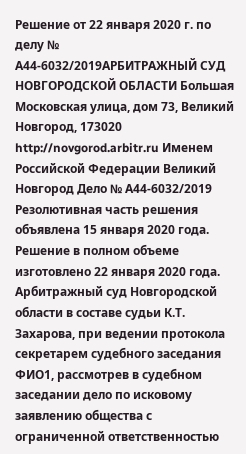Решение от 22 января 2020 г. по делу № А44-6032/2019АРБИТРАЖНЫЙ СУД НОВГОРОДСКОЙ ОБЛАСТИ Большая Московская улица, дом 73, Великий Новгород, 173020 http://novgorod.arbitr.ru Именем Российской Федерации Великий Новгород Дело № А44-6032/2019 Резолютивная часть решения объявлена 15 января 2020 года. Решение в полном объеме изготовлено 22 января 2020 года. Арбитражный суд Новгородской области в составе судьи К.Т. Захарова, при ведении протокола секретарем судебного заседания ФИО1, рассмотрев в судебном заседании дело по исковому заявлению общества с ограниченной ответственностью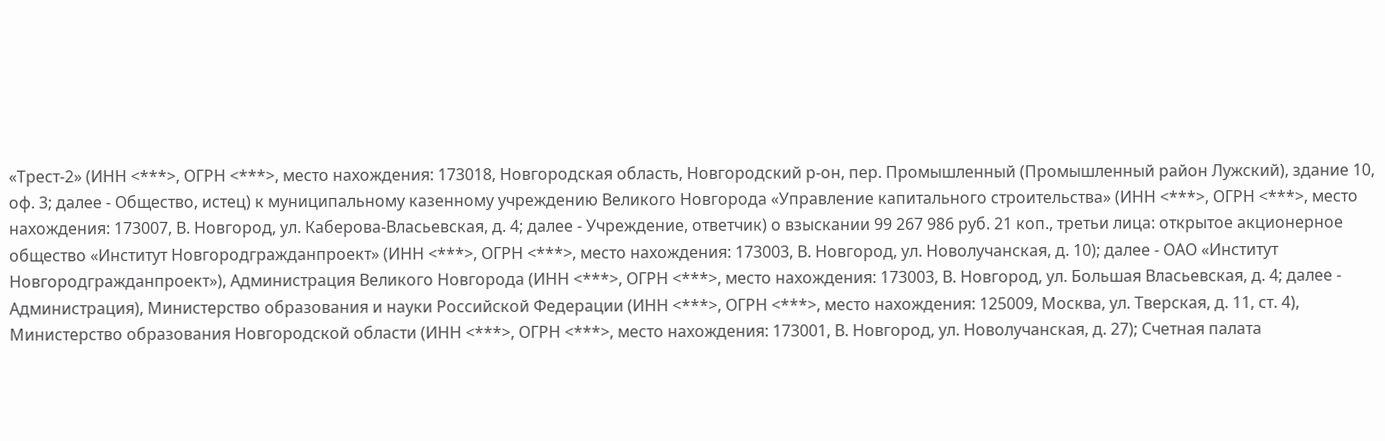«Трест-2» (ИНН <***>, ОГРН <***>, место нахождения: 173018, Новгородская область, Новгородский р-он, пер. Промышленный (Промышленный район Лужский), здание 10, оф. 3; далее - Общество, истец) к муниципальному казенному учреждению Великого Новгорода «Управление капитального строительства» (ИНН <***>, ОГРН <***>, место нахождения: 173007, В. Новгород, ул. Каберова-Власьевская, д. 4; далее - Учреждение, ответчик) о взыскании 99 267 986 руб. 21 коп., третьи лица: открытое акционерное общество «Институт Новгородгражданпроект» (ИНН <***>, ОГРН <***>, место нахождения: 173003, В. Новгород, ул. Новолучанская, д. 10); далее - ОАО «Институт Новгородгражданпроект»), Администрация Великого Новгорода (ИНН <***>, ОГРН <***>, место нахождения: 173003, В. Новгород, ул. Большая Власьевская, д. 4; далее - Администрация), Министерство образования и науки Российской Федерации (ИНН <***>, ОГРН <***>, место нахождения: 125009, Москва, ул. Тверская, д. 11, ст. 4), Министерство образования Новгородской области (ИНН <***>, ОГРН <***>, место нахождения: 173001, В. Новгород, ул. Новолучанская, д. 27); Счетная палата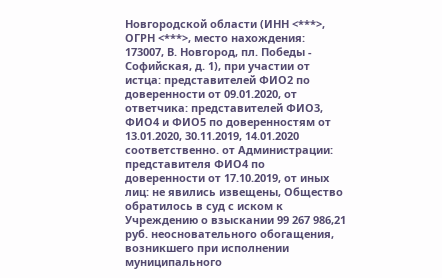Новгородской области (ИНН <***>, ОГРН <***>, место нахождения: 173007, В. Новгород, пл. Победы - Софийская, д. 1), при участии от истца: представителей ФИО2 по доверенности от 09.01.2020, от ответчика: представителей ФИО3, ФИО4 и ФИО5 по доверенностям от 13.01.2020, 30.11.2019, 14.01.2020 соответственно. от Администрации: представителя ФИО4 по доверенности от 17.10.2019, от иных лиц: не явились извещены, Общество обратилось в суд с иском к Учреждению о взыскании 99 267 986,21 руб. неосновательного обогащения, возникшего при исполнении муниципального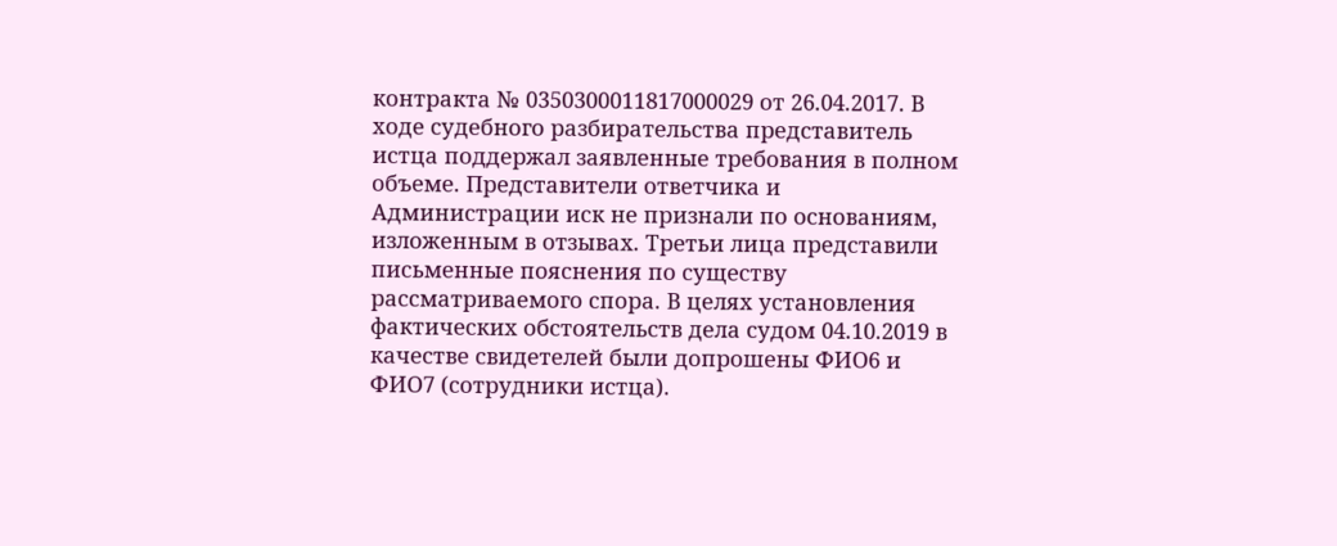контракта № 0350300011817000029 от 26.04.2017. В ходе судебного разбирательства представитель истца поддержал заявленные требования в полном объеме. Представители ответчика и Администрации иск не признали по основаниям, изложенным в отзывах. Третьи лица представили письменные пояснения по существу рассматриваемого спора. В целях установления фактических обстоятельств дела судом 04.10.2019 в качестве свидетелей были допрошены ФИО6 и ФИО7 (сотрудники истца).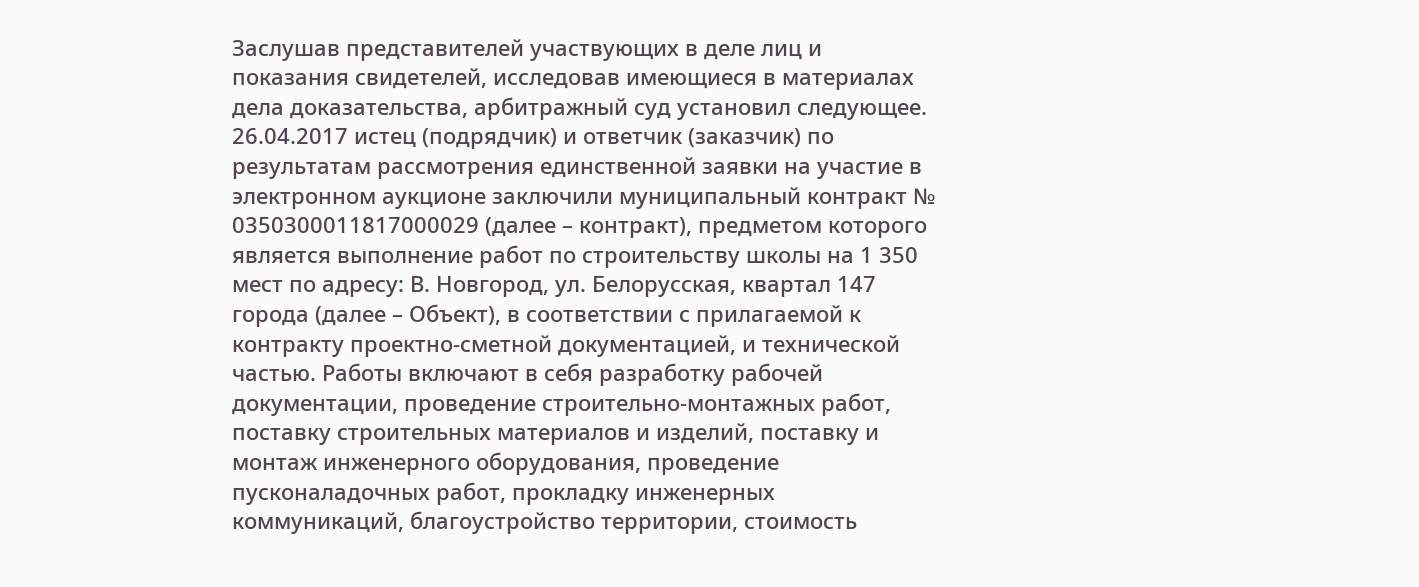Заслушав представителей участвующих в деле лиц и показания свидетелей, исследовав имеющиеся в материалах дела доказательства, арбитражный суд установил следующее. 26.04.2017 истец (подрядчик) и ответчик (заказчик) по результатам рассмотрения единственной заявки на участие в электронном аукционе заключили муниципальный контракт № 0350300011817000029 (далее – контракт), предметом которого является выполнение работ по строительству школы на 1 350 мест по адресу: В. Новгород, ул. Белорусская, квартал 147 города (далее – Объект), в соответствии с прилагаемой к контракту проектно-сметной документацией, и технической частью. Работы включают в себя разработку рабочей документации, проведение строительно-монтажных работ, поставку строительных материалов и изделий, поставку и монтаж инженерного оборудования, проведение пусконаладочных работ, прокладку инженерных коммуникаций, благоустройство территории, стоимость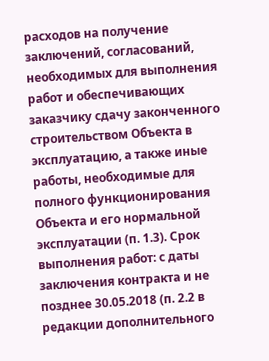расходов на получение заключений, согласований, необходимых для выполнения работ и обеспечивающих заказчику сдачу законченного строительством Объекта в эксплуатацию, а также иные работы, необходимые для полного функционирования Объекта и его нормальной эксплуатации (п. 1.3). Срок выполнения работ: с даты заключения контракта и не позднее 30.05.2018 (п. 2.2 в редакции дополнительного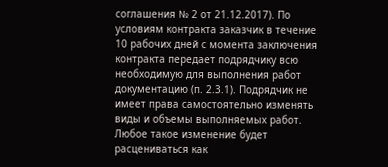соглашения № 2 от 21.12.2017). По условиям контракта заказчик в течение 10 рабочих дней с момента заключения контракта передает подрядчику всю необходимую для выполнения работ документацию (п. 2.3.1). Подрядчик не имеет права самостоятельно изменять виды и объемы выполняемых работ. Любое такое изменение будет расцениваться как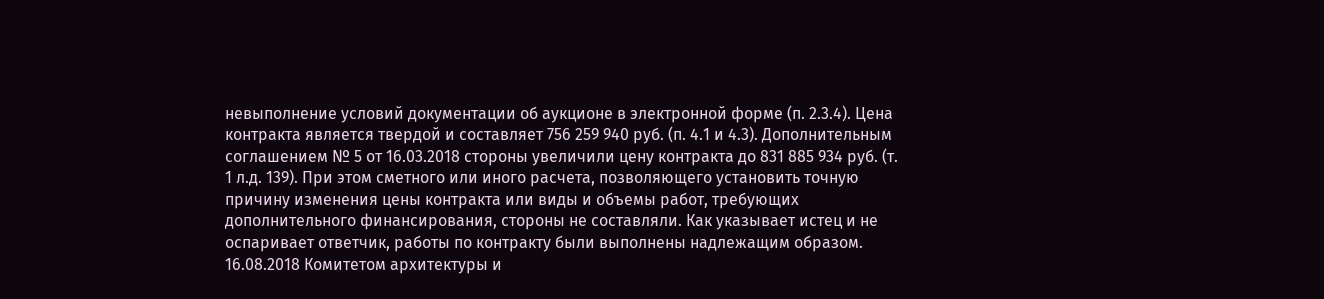невыполнение условий документации об аукционе в электронной форме (п. 2.3.4). Цена контракта является твердой и составляет 756 259 940 руб. (п. 4.1 и 4.3). Дополнительным соглашением № 5 от 16.03.2018 стороны увеличили цену контракта до 831 885 934 руб. (т. 1 л.д. 139). При этом сметного или иного расчета, позволяющего установить точную причину изменения цены контракта или виды и объемы работ, требующих дополнительного финансирования, стороны не составляли. Как указывает истец и не оспаривает ответчик, работы по контракту были выполнены надлежащим образом. 16.08.2018 Комитетом архитектуры и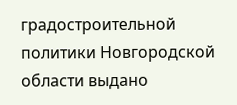градостроительной политики Новгородской области выдано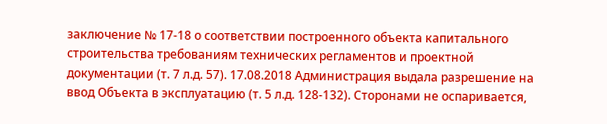заключение № 17-18 о соответствии построенного объекта капитального строительства требованиям технических регламентов и проектной документации (т. 7 л.д. 57). 17.08.2018 Администрация выдала разрешение на ввод Объекта в эксплуатацию (т. 5 л.д. 128-132). Сторонами не оспаривается,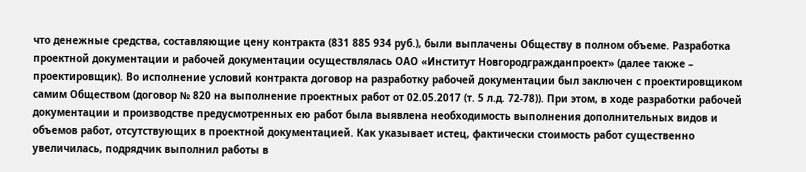что денежные средства, составляющие цену контракта (831 885 934 руб.), были выплачены Обществу в полном объеме. Разработка проектной документации и рабочей документации осуществлялась ОАО «Институт Новгородгражданпроект» (далее также – проектировщик). Во исполнение условий контракта договор на разработку рабочей документации был заключен с проектировщиком самим Обществом (договор № 820 на выполнение проектных работ от 02.05.2017 (т. 5 л.д. 72-78)). При этом, в ходе разработки рабочей документации и производстве предусмотренных ею работ была выявлена необходимость выполнения дополнительных видов и объемов работ, отсутствующих в проектной документацией. Как указывает истец, фактически стоимость работ существенно увеличилась, подрядчик выполнил работы в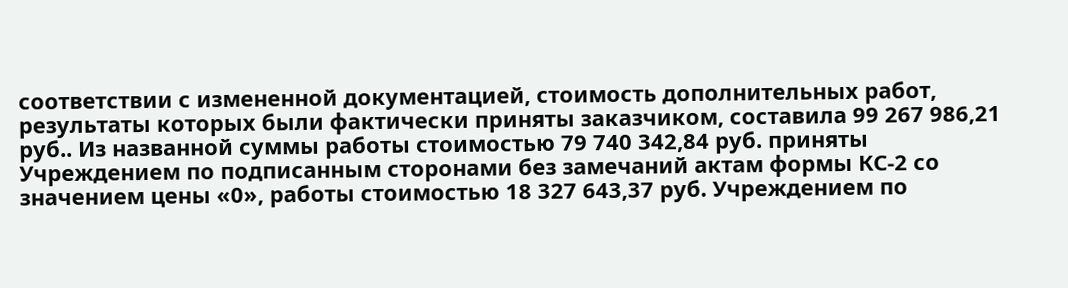соответствии с измененной документацией, стоимость дополнительных работ, результаты которых были фактически приняты заказчиком, составила 99 267 986,21 руб.. Из названной суммы работы стоимостью 79 740 342,84 руб. приняты Учреждением по подписанным сторонами без замечаний актам формы КС-2 со значением цены «0», работы стоимостью 18 327 643,37 руб. Учреждением по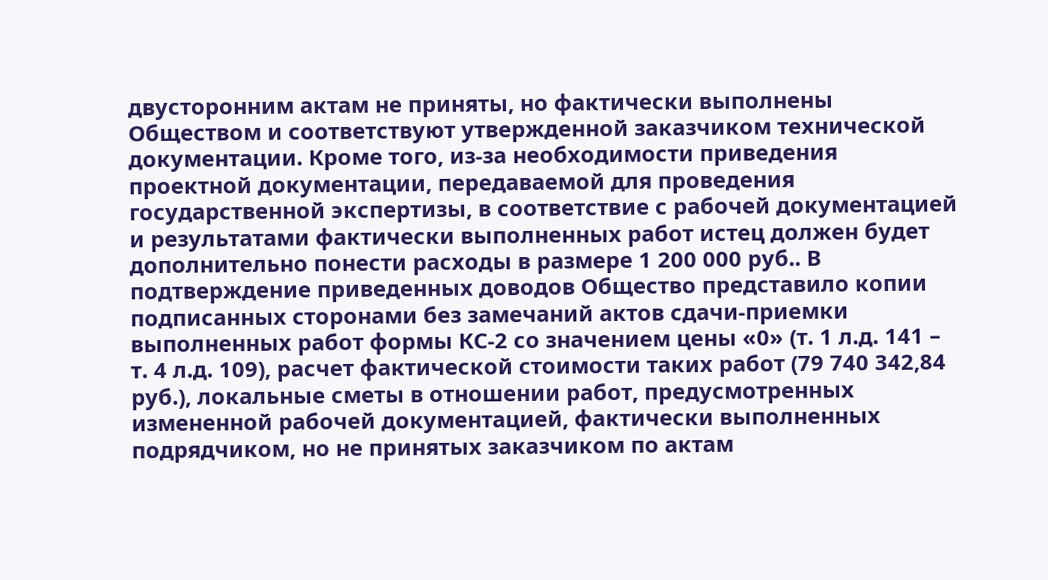двусторонним актам не приняты, но фактически выполнены Обществом и соответствуют утвержденной заказчиком технической документации. Кроме того, из-за необходимости приведения проектной документации, передаваемой для проведения государственной экспертизы, в соответствие с рабочей документацией и результатами фактически выполненных работ истец должен будет дополнительно понести расходы в размере 1 200 000 руб.. В подтверждение приведенных доводов Общество представило копии подписанных сторонами без замечаний актов сдачи-приемки выполненных работ формы КС-2 со значением цены «0» (т. 1 л.д. 141 – т. 4 л.д. 109), расчет фактической стоимости таких работ (79 740 342,84 руб.), локальные сметы в отношении работ, предусмотренных измененной рабочей документацией, фактически выполненных подрядчиком, но не принятых заказчиком по актам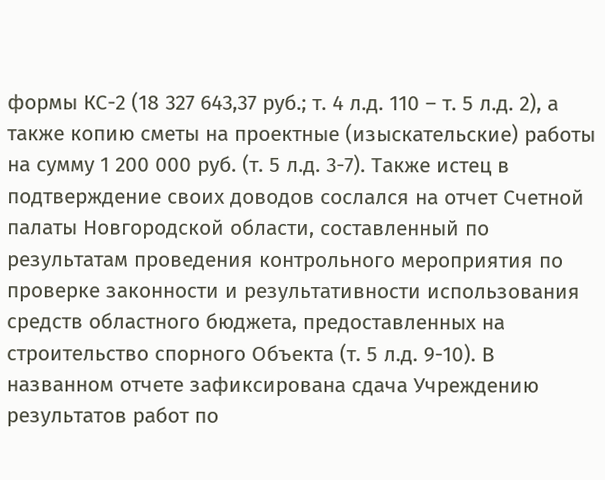формы КС-2 (18 327 643,37 руб.; т. 4 л.д. 110 – т. 5 л.д. 2), а также копию сметы на проектные (изыскательские) работы на сумму 1 200 000 руб. (т. 5 л.д. 3-7). Также истец в подтверждение своих доводов сослался на отчет Счетной палаты Новгородской области, составленный по результатам проведения контрольного мероприятия по проверке законности и результативности использования средств областного бюджета, предоставленных на строительство спорного Объекта (т. 5 л.д. 9-10). В названном отчете зафиксирована сдача Учреждению результатов работ по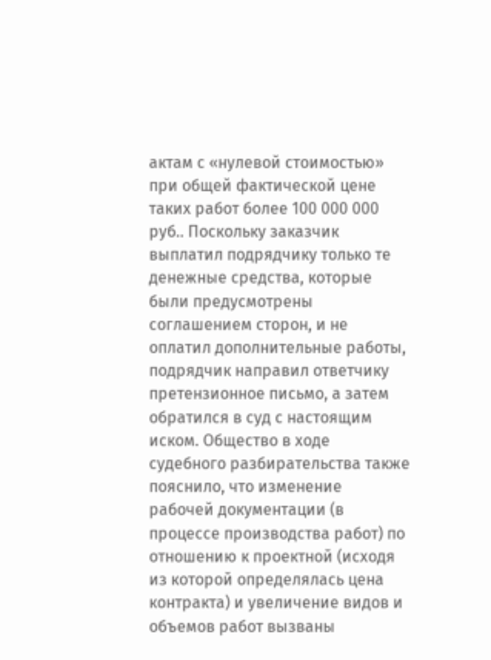актам с «нулевой стоимостью» при общей фактической цене таких работ более 100 000 000 руб.. Поскольку заказчик выплатил подрядчику только те денежные средства, которые были предусмотрены соглашением сторон, и не оплатил дополнительные работы, подрядчик направил ответчику претензионное письмо, а затем обратился в суд с настоящим иском. Общество в ходе судебного разбирательства также пояснило, что изменение рабочей документации (в процессе производства работ) по отношению к проектной (исходя из которой определялась цена контракта) и увеличение видов и объемов работ вызваны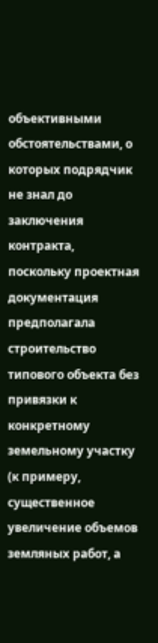объективными обстоятельствами, о которых подрядчик не знал до заключения контракта, поскольку проектная документация предполагала строительство типового объекта без привязки к конкретному земельному участку (к примеру, существенное увеличение объемов земляных работ, а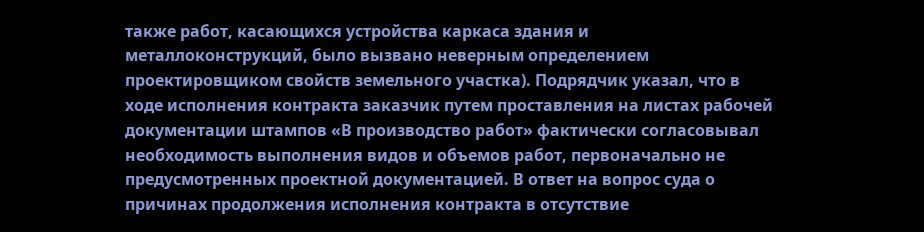также работ, касающихся устройства каркаса здания и металлоконструкций, было вызвано неверным определением проектировщиком свойств земельного участка). Подрядчик указал, что в ходе исполнения контракта заказчик путем проставления на листах рабочей документации штампов «В производство работ» фактически согласовывал необходимость выполнения видов и объемов работ, первоначально не предусмотренных проектной документацией. В ответ на вопрос суда о причинах продолжения исполнения контракта в отсутствие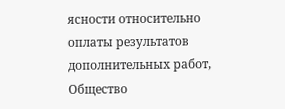ясности относительно оплаты результатов дополнительных работ, Общество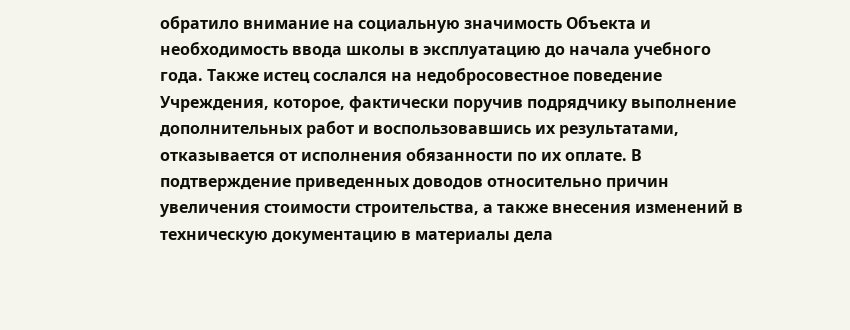обратило внимание на социальную значимость Объекта и необходимость ввода школы в эксплуатацию до начала учебного года. Также истец сослался на недобросовестное поведение Учреждения, которое, фактически поручив подрядчику выполнение дополнительных работ и воспользовавшись их результатами, отказывается от исполнения обязанности по их оплате. В подтверждение приведенных доводов относительно причин увеличения стоимости строительства, а также внесения изменений в техническую документацию в материалы дела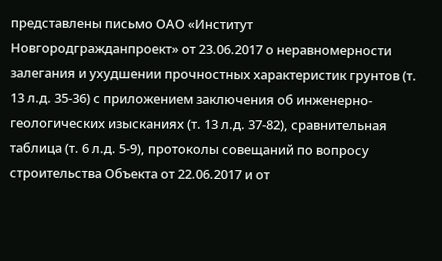представлены письмо ОАО «Институт Новгородгражданпроект» от 23.06.2017 о неравномерности залегания и ухудшении прочностных характеристик грунтов (т. 13 л.д. 35-36) с приложением заключения об инженерно-геологических изысканиях (т. 13 л.д. 37-82), сравнительная таблица (т. 6 л.д. 5-9), протоколы совещаний по вопросу строительства Объекта от 22.06.2017 и от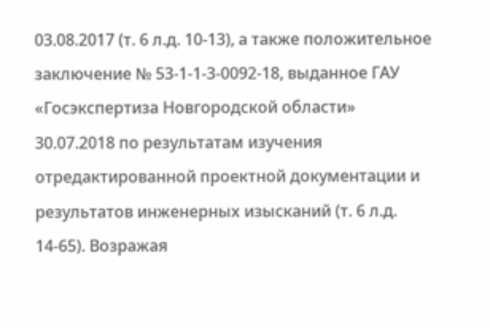03.08.2017 (т. 6 л.д. 10-13), а также положительное заключение № 53-1-1-3-0092-18, выданное ГАУ «Госэкспертиза Новгородской области» 30.07.2018 по результатам изучения отредактированной проектной документации и результатов инженерных изысканий (т. 6 л.д. 14-65). Возражая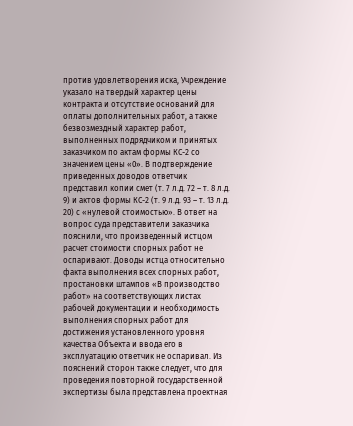против удовлетворения иска, Учреждение указало на твердый характер цены контракта и отсутствие оснований для оплаты дополнительных работ, а также безвозмездный характер работ, выполненных подрядчиком и принятых заказчиком по актам формы КС-2 со значением цены «0». В подтверждение приведенных доводов ответчик представил копии смет (т. 7 л.д. 72 – т. 8 л.д. 9) и актов формы КС-2 (т. 9 л.д. 93 – т. 13 л.д. 20) с «нулевой стоимостью». В ответ на вопрос суда представители заказчика пояснили, что произведенный истцом расчет стоимости спорных работ не оспаривают. Доводы истца относительно факта выполнения всех спорных работ, простановки штампов «В производство работ» на соответствующих листах рабочей документации и необходимость выполнения спорных работ для достижения установленного уровня качества Объекта и ввода его в эксплуатацию ответчик не оспаривал. Из пояснений сторон также следует, что для проведения повторной государственной экспертизы была представлена проектная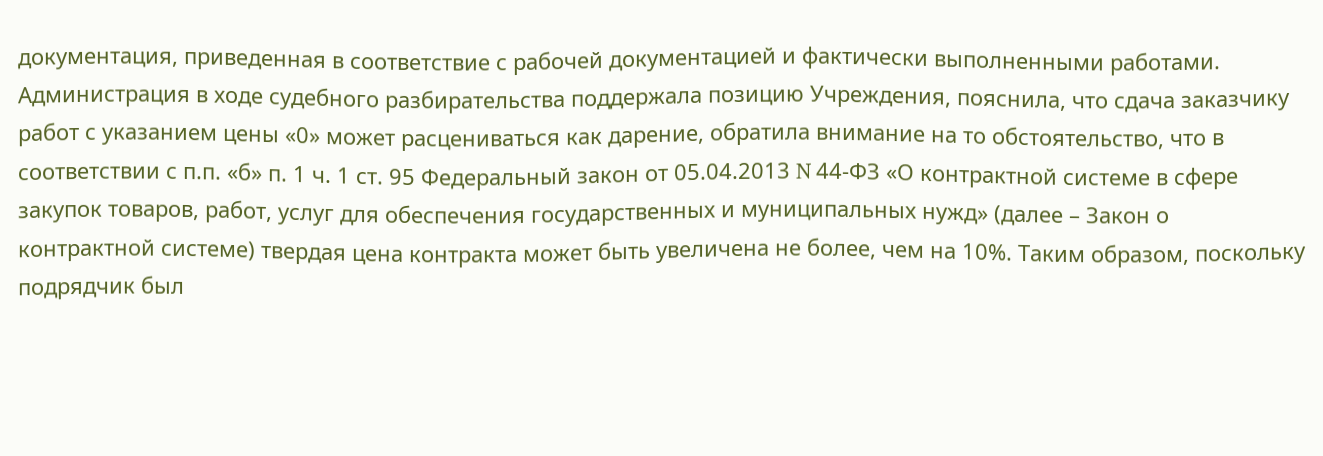документация, приведенная в соответствие с рабочей документацией и фактически выполненными работами. Администрация в ходе судебного разбирательства поддержала позицию Учреждения, пояснила, что сдача заказчику работ с указанием цены «0» может расцениваться как дарение, обратила внимание на то обстоятельство, что в соответствии с п.п. «б» п. 1 ч. 1 ст. 95 Федеральный закон от 05.04.2013 N 44-ФЗ «О контрактной системе в сфере закупок товаров, работ, услуг для обеспечения государственных и муниципальных нужд» (далее – Закон о контрактной системе) твердая цена контракта может быть увеличена не более, чем на 10%. Таким образом, поскольку подрядчик был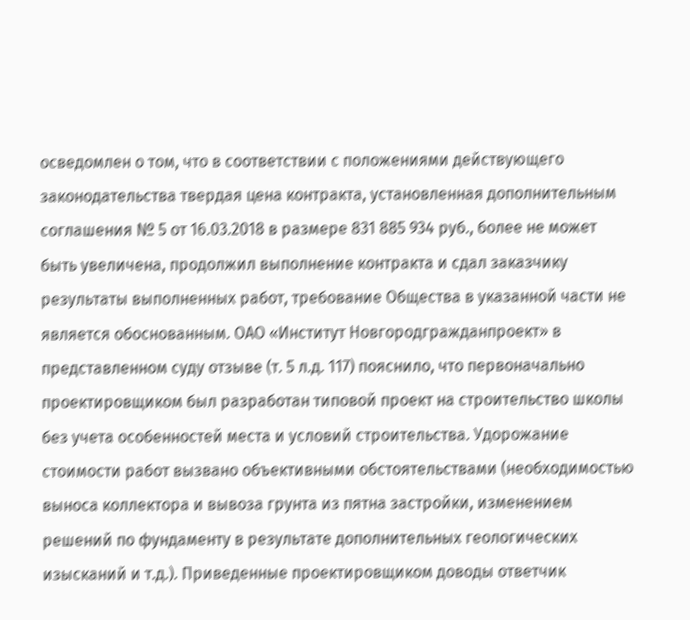осведомлен о том, что в соответствии с положениями действующего законодательства твердая цена контракта, установленная дополнительным соглашения № 5 от 16.03.2018 в размере 831 885 934 руб., более не может быть увеличена, продолжил выполнение контракта и сдал заказчику результаты выполненных работ, требование Общества в указанной части не является обоснованным. ОАО «Институт Новгородгражданпроект» в представленном суду отзыве (т. 5 л.д. 117) пояснило, что первоначально проектировщиком был разработан типовой проект на строительство школы без учета особенностей места и условий строительства. Удорожание стоимости работ вызвано объективными обстоятельствами (необходимостью выноса коллектора и вывоза грунта из пятна застройки, изменением решений по фундаменту в результате дополнительных геологических изысканий и т.д.). Приведенные проектировщиком доводы ответчик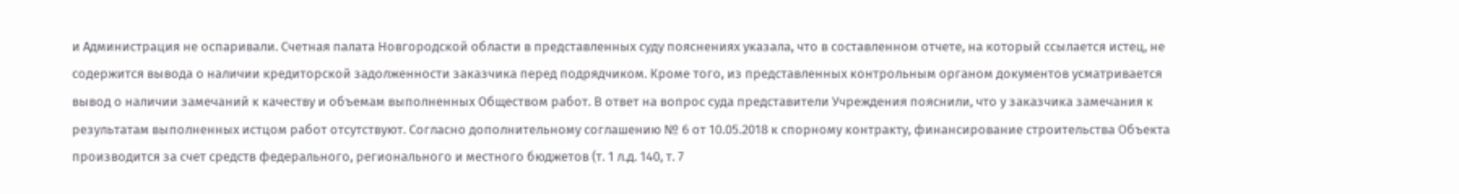и Администрация не оспаривали. Счетная палата Новгородской области в представленных суду пояснениях указала, что в составленном отчете, на который ссылается истец, не содержится вывода о наличии кредиторской задолженности заказчика перед подрядчиком. Кроме того, из представленных контрольным органом документов усматривается вывод о наличии замечаний к качеству и объемам выполненных Обществом работ. В ответ на вопрос суда представители Учреждения пояснили, что у заказчика замечания к результатам выполненных истцом работ отсутствуют. Согласно дополнительному соглашению № 6 от 10.05.2018 к спорному контракту, финансирование строительства Объекта производится за счет средств федерального, регионального и местного бюджетов (т. 1 л.д. 140, т. 7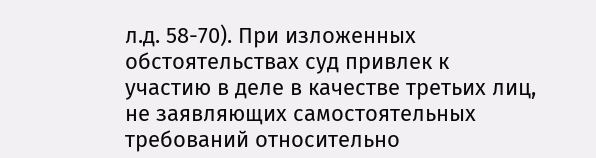л.д. 58-70). При изложенных обстоятельствах суд привлек к участию в деле в качестве третьих лиц, не заявляющих самостоятельных требований относительно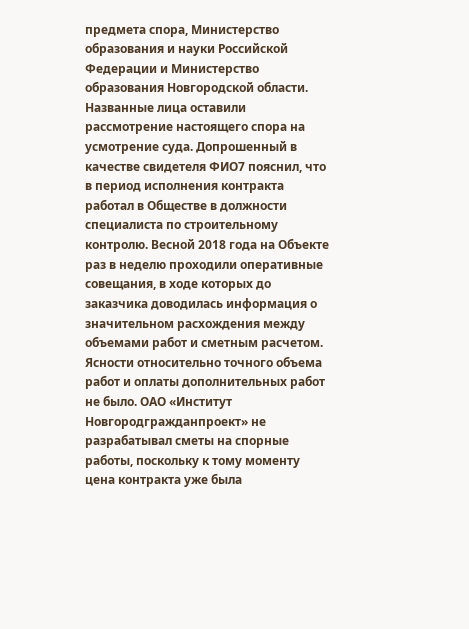предмета спора, Министерство образования и науки Российской Федерации и Министерство образования Новгородской области. Названные лица оставили рассмотрение настоящего спора на усмотрение суда. Допрошенный в качестве свидетеля ФИО7 пояснил, что в период исполнения контракта работал в Обществе в должности специалиста по строительному контролю. Весной 2018 года на Объекте раз в неделю проходили оперативные совещания, в ходе которых до заказчика доводилась информация о значительном расхождения между объемами работ и сметным расчетом. Ясности относительно точного объема работ и оплаты дополнительных работ не было. ОАО «Институт Новгородгражданпроект» не разрабатывал сметы на спорные работы, поскольку к тому моменту цена контракта уже была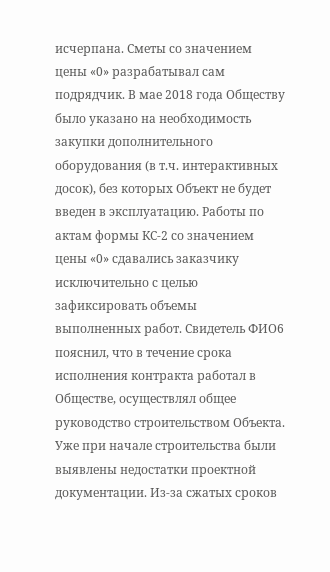исчерпана. Сметы со значением цены «0» разрабатывал сам подрядчик. В мае 2018 года Обществу было указано на необходимость закупки дополнительного оборудования (в т.ч. интерактивных досок), без которых Объект не будет введен в эксплуатацию. Работы по актам формы КС-2 со значением цены «0» сдавались заказчику исключительно с целью зафиксировать объемы выполненных работ. Свидетель ФИО6 пояснил, что в течение срока исполнения контракта работал в Обществе, осуществлял общее руководство строительством Объекта. Уже при начале строительства были выявлены недостатки проектной документации. Из-за сжатых сроков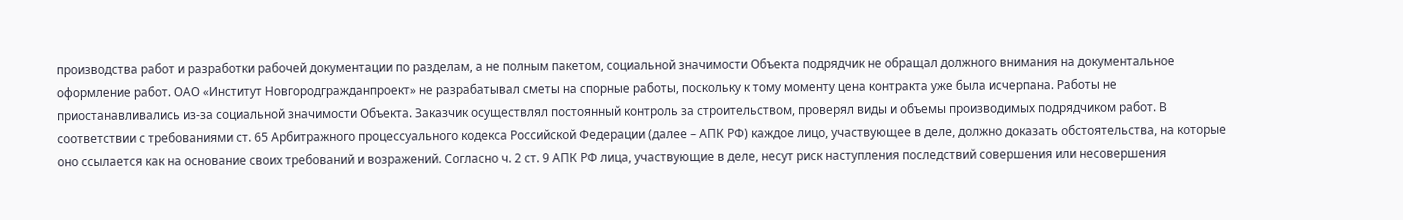производства работ и разработки рабочей документации по разделам, а не полным пакетом, социальной значимости Объекта подрядчик не обращал должного внимания на документальное оформление работ. ОАО «Институт Новгородгражданпроект» не разрабатывал сметы на спорные работы, поскольку к тому моменту цена контракта уже была исчерпана. Работы не приостанавливались из-за социальной значимости Объекта. Заказчик осуществлял постоянный контроль за строительством, проверял виды и объемы производимых подрядчиком работ. В соответствии с требованиями ст. 65 Арбитражного процессуального кодекса Российской Федерации (далее – АПК РФ) каждое лицо, участвующее в деле, должно доказать обстоятельства, на которые оно ссылается как на основание своих требований и возражений. Согласно ч. 2 ст. 9 АПК РФ лица, участвующие в деле, несут риск наступления последствий совершения или несовершения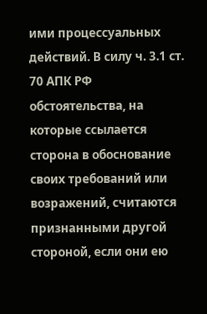ими процессуальных действий. В силу ч. 3.1 ст. 70 АПК РФ обстоятельства, на которые ссылается сторона в обоснование своих требований или возражений, считаются признанными другой стороной, если они ею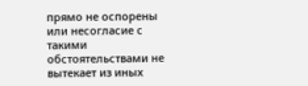прямо не оспорены или несогласие с такими обстоятельствами не вытекает из иных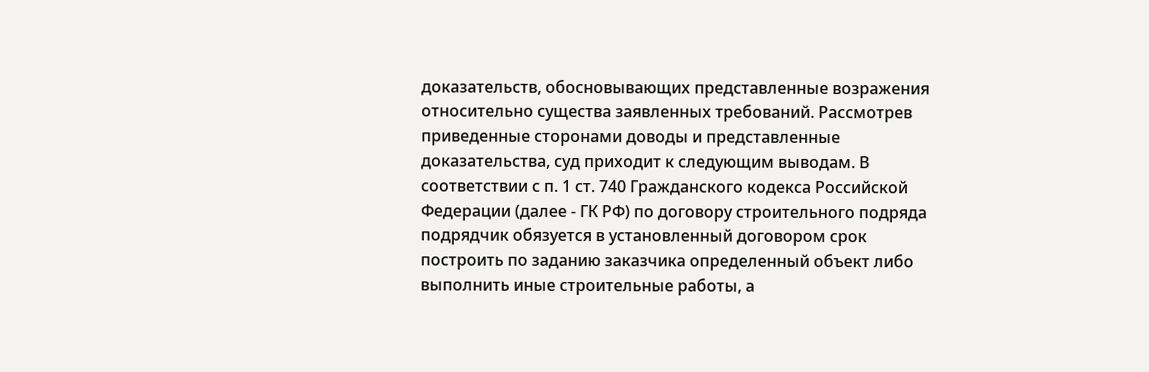доказательств, обосновывающих представленные возражения относительно существа заявленных требований. Рассмотрев приведенные сторонами доводы и представленные доказательства, суд приходит к следующим выводам. В соответствии с п. 1 ст. 740 Гражданского кодекса Российской Федерации (далее - ГК РФ) по договору строительного подряда подрядчик обязуется в установленный договором срок построить по заданию заказчика определенный объект либо выполнить иные строительные работы, а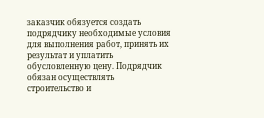заказчик обязуется создать подрядчику необходимые условия для выполнения работ, принять их результат и уплатить обусловленную цену. Подрядчик обязан осуществлять строительство и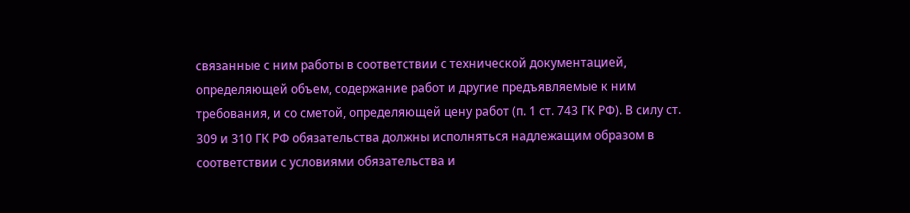связанные с ним работы в соответствии с технической документацией, определяющей объем, содержание работ и другие предъявляемые к ним требования, и со сметой, определяющей цену работ (п. 1 ст. 743 ГК РФ). В силу ст. 309 и 310 ГК РФ обязательства должны исполняться надлежащим образом в соответствии с условиями обязательства и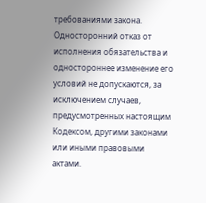требованиями закона. Односторонний отказ от исполнения обязательства и одностороннее изменение его условий не допускаются, за исключением случаев, предусмотренных настоящим Кодексом, другими законами или иными правовыми актами.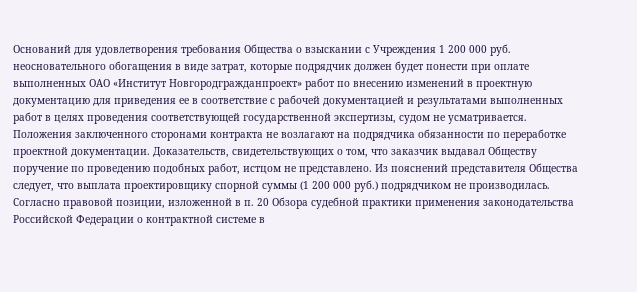Оснований для удовлетворения требования Общества о взыскании с Учреждения 1 200 000 руб. неосновательного обогащения в виде затрат, которые подрядчик должен будет понести при оплате выполненных ОАО «Институт Новгородгражданпроект» работ по внесению изменений в проектную документацию для приведения ее в соответствие с рабочей документацией и результатами выполненных работ в целях проведения соответствующей государственной экспертизы, судом не усматривается. Положения заключенного сторонами контракта не возлагают на подрядчика обязанности по переработке проектной документации. Доказательств, свидетельствующих о том, что заказчик выдавал Обществу поручение по проведению подобных работ, истцом не представлено. Из пояснений представителя Общества следует, что выплата проектировщику спорной суммы (1 200 000 руб.) подрядчиком не производилась. Согласно правовой позиции, изложенной в п. 20 Обзора судебной практики применения законодательства Российской Федерации о контрактной системе в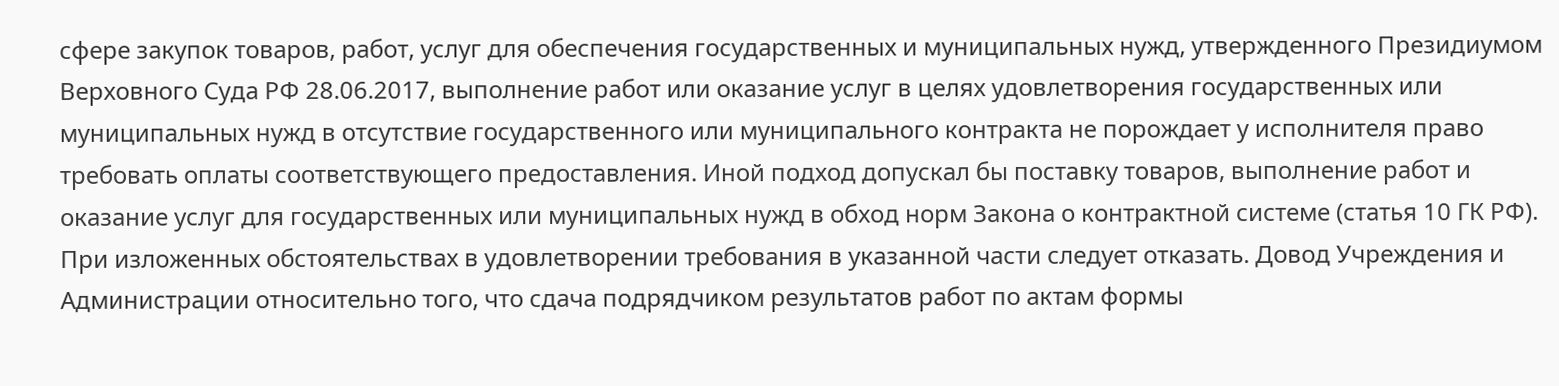сфере закупок товаров, работ, услуг для обеспечения государственных и муниципальных нужд, утвержденного Президиумом Верховного Суда РФ 28.06.2017, выполнение работ или оказание услуг в целях удовлетворения государственных или муниципальных нужд в отсутствие государственного или муниципального контракта не порождает у исполнителя право требовать оплаты соответствующего предоставления. Иной подход допускал бы поставку товаров, выполнение работ и оказание услуг для государственных или муниципальных нужд в обход норм Закона о контрактной системе (статья 10 ГК РФ). При изложенных обстоятельствах в удовлетворении требования в указанной части следует отказать. Довод Учреждения и Администрации относительно того, что сдача подрядчиком результатов работ по актам формы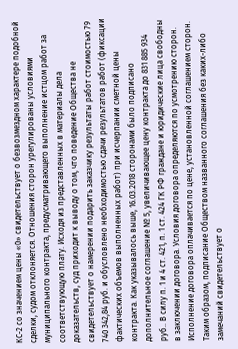КС-2 со значением цены «0» свидетельствует о безвозмездном характере подобной сделки, судом отклоняется. Отношения сторон урегулированы условиями муниципального контракта, предусматривающего выполнение истцом работ за соответствующую плату. Исходя из представленных в материалы дела доказательств, суд приходит к выводу о том, что поведение Общества не свидетельствует о намерении подарить заказчику результаты работ стоимостью 79 740 342,84 руб. и обусловлено необходимостью сдачи результатов работ (фиксации фактических объемов выполненных работ) при исчерпании сметной цены контракта. Как указывалось выше, 16.03.2018 сторонами было подписано дополнительное соглашение № 5, увеличивающее цену контракта до 831 885 934 руб.. В силу п. 1 и 4 ст. 421, п. 1 ст. 424 ГК РФ граждане и юридические лица свободны в заключении договора. Условия договора определяются по усмотрению сторон. Исполнение договора оплачивается по цене, установленной соглашением сторон. Таким образом, подписание Обществом названного соглашения без каких-либо замечаний свидетельствует о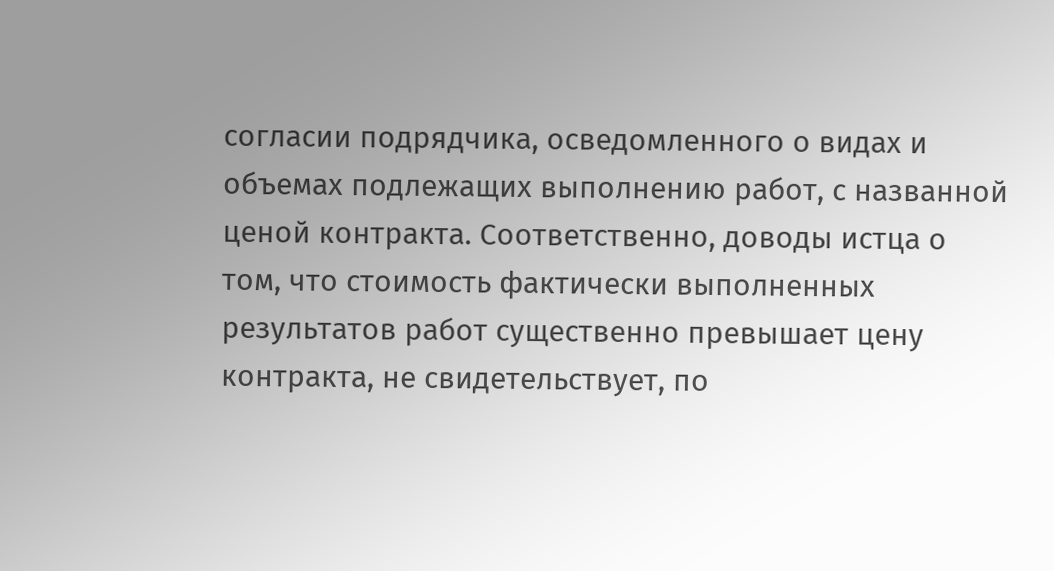согласии подрядчика, осведомленного о видах и объемах подлежащих выполнению работ, с названной ценой контракта. Соответственно, доводы истца о том, что стоимость фактически выполненных результатов работ существенно превышает цену контракта, не свидетельствует, по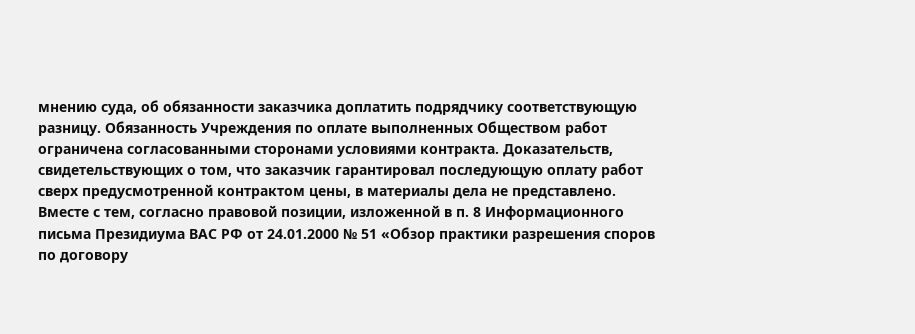мнению суда, об обязанности заказчика доплатить подрядчику соответствующую разницу. Обязанность Учреждения по оплате выполненных Обществом работ ограничена согласованными сторонами условиями контракта. Доказательств, свидетельствующих о том, что заказчик гарантировал последующую оплату работ сверх предусмотренной контрактом цены, в материалы дела не представлено. Вместе с тем, согласно правовой позиции, изложенной в п. 8 Информационного письма Президиума ВАС РФ от 24.01.2000 № 51 «Обзор практики разрешения споров по договору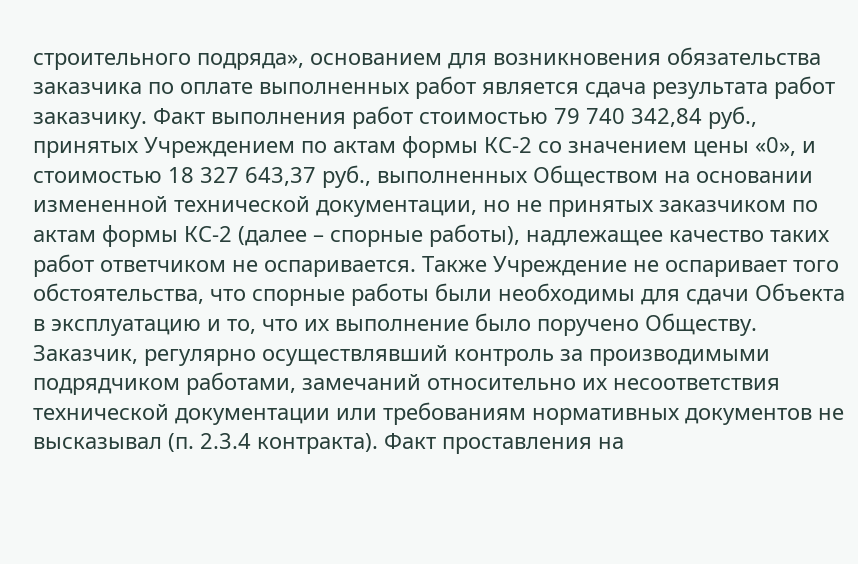строительного подряда», основанием для возникновения обязательства заказчика по оплате выполненных работ является сдача результата работ заказчику. Факт выполнения работ стоимостью 79 740 342,84 руб., принятых Учреждением по актам формы КС-2 со значением цены «0», и стоимостью 18 327 643,37 руб., выполненных Обществом на основании измененной технической документации, но не принятых заказчиком по актам формы КС-2 (далее – спорные работы), надлежащее качество таких работ ответчиком не оспаривается. Также Учреждение не оспаривает того обстоятельства, что спорные работы были необходимы для сдачи Объекта в эксплуатацию и то, что их выполнение было поручено Обществу. Заказчик, регулярно осуществлявший контроль за производимыми подрядчиком работами, замечаний относительно их несоответствия технической документации или требованиям нормативных документов не высказывал (п. 2.3.4 контракта). Факт проставления на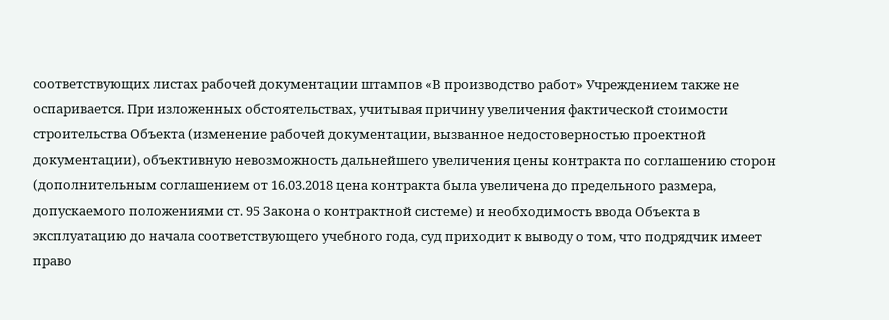соответствующих листах рабочей документации штампов «В производство работ» Учреждением также не оспаривается. При изложенных обстоятельствах, учитывая причину увеличения фактической стоимости строительства Объекта (изменение рабочей документации, вызванное недостоверностью проектной документации), объективную невозможность дальнейшего увеличения цены контракта по соглашению сторон (дополнительным соглашением от 16.03.2018 цена контракта была увеличена до предельного размера, допускаемого положениями ст. 95 Закона о контрактной системе) и необходимость ввода Объекта в эксплуатацию до начала соответствующего учебного года, суд приходит к выводу о том, что подрядчик имеет право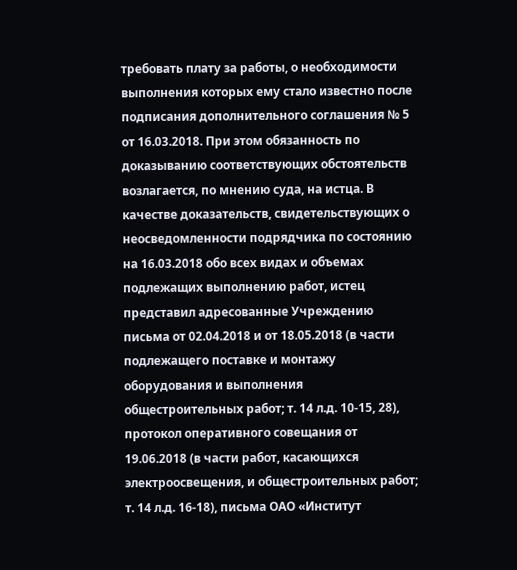требовать плату за работы, о необходимости выполнения которых ему стало известно после подписания дополнительного соглашения № 5 от 16.03.2018. При этом обязанность по доказыванию соответствующих обстоятельств возлагается, по мнению суда, на истца. В качестве доказательств, свидетельствующих о неосведомленности подрядчика по состоянию на 16.03.2018 обо всех видах и объемах подлежащих выполнению работ, истец представил адресованные Учреждению письма от 02.04.2018 и от 18.05.2018 (в части подлежащего поставке и монтажу оборудования и выполнения общестроительных работ; т. 14 л.д. 10-15, 28), протокол оперативного совещания от 19.06.2018 (в части работ, касающихся электроосвещения, и общестроительных работ; т. 14 л.д. 16-18), письма ОАО «Институт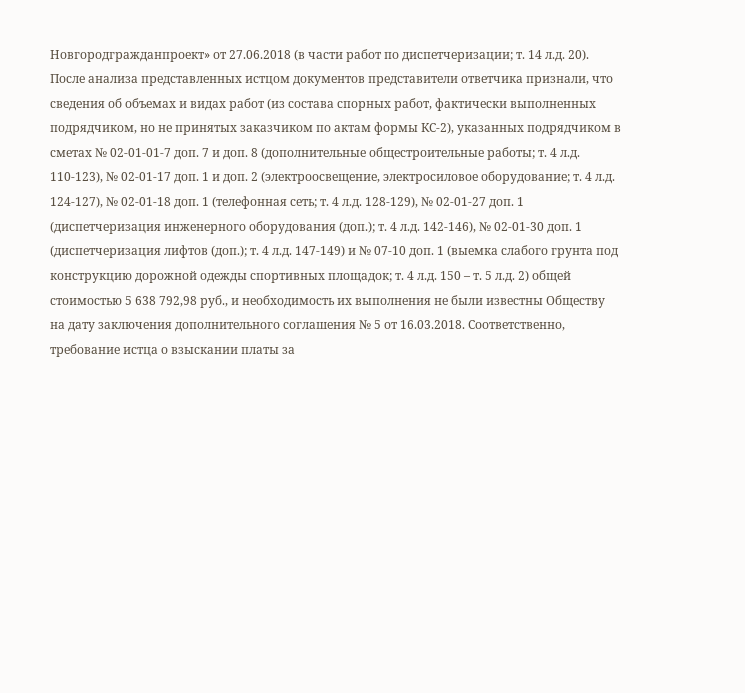Новгородгражданпроект» от 27.06.2018 (в части работ по диспетчеризации; т. 14 л.д. 20). После анализа представленных истцом документов представители ответчика признали, что сведения об объемах и видах работ (из состава спорных работ, фактически выполненных подрядчиком, но не принятых заказчиком по актам формы КС-2), указанных подрядчиком в сметах № 02-01-01-7 доп. 7 и доп. 8 (дополнительные общестроительные работы; т. 4 л.д. 110-123), № 02-01-17 доп. 1 и доп. 2 (электроосвещение, электросиловое оборудование; т. 4 л.д. 124-127), № 02-01-18 доп. 1 (телефонная сеть; т. 4 л.д. 128-129), № 02-01-27 доп. 1 (диспетчеризация инженерного оборудования (доп.); т. 4 л.д. 142-146), № 02-01-30 доп. 1 (диспетчеризация лифтов (доп.); т. 4 л.д. 147-149) и № 07-10 доп. 1 (выемка слабого грунта под конструкцию дорожной одежды спортивных площадок; т. 4 л.д. 150 – т. 5 л.д. 2) общей стоимостью 5 638 792,98 руб., и необходимость их выполнения не были известны Обществу на дату заключения дополнительного соглашения № 5 от 16.03.2018. Соответственно, требование истца о взыскании платы за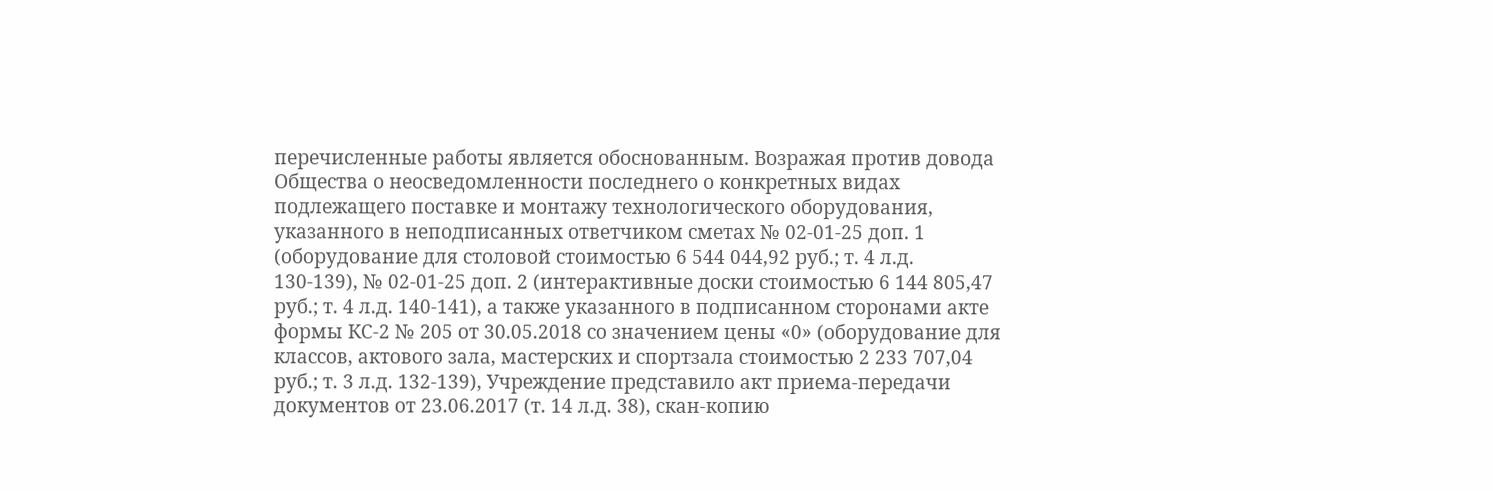перечисленные работы является обоснованным. Возражая против довода Общества о неосведомленности последнего о конкретных видах подлежащего поставке и монтажу технологического оборудования, указанного в неподписанных ответчиком сметах № 02-01-25 доп. 1 (оборудование для столовой стоимостью 6 544 044,92 руб.; т. 4 л.д. 130-139), № 02-01-25 доп. 2 (интерактивные доски стоимостью 6 144 805,47 руб.; т. 4 л.д. 140-141), а также указанного в подписанном сторонами акте формы КС-2 № 205 от 30.05.2018 со значением цены «0» (оборудование для классов, актового зала, мастерских и спортзала стоимостью 2 233 707,04 руб.; т. 3 л.д. 132-139), Учреждение представило акт приема-передачи документов от 23.06.2017 (т. 14 л.д. 38), скан-копию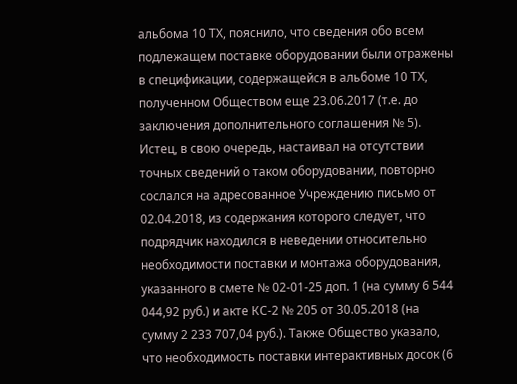альбома 10 ТХ, пояснило, что сведения обо всем подлежащем поставке оборудовании были отражены в спецификации, содержащейся в альбоме 10 ТХ, полученном Обществом еще 23.06.2017 (т.е. до заключения дополнительного соглашения № 5). Истец, в свою очередь, настаивал на отсутствии точных сведений о таком оборудовании, повторно сослался на адресованное Учреждению письмо от 02.04.2018, из содержания которого следует, что подрядчик находился в неведении относительно необходимости поставки и монтажа оборудования, указанного в смете № 02-01-25 доп. 1 (на сумму 6 544 044,92 руб.) и акте КС-2 № 205 от 30.05.2018 (на сумму 2 233 707,04 руб.). Также Общество указало, что необходимость поставки интерактивных досок (6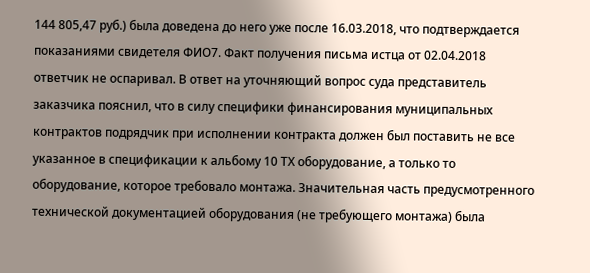144 805,47 руб.) была доведена до него уже после 16.03.2018, что подтверждается показаниями свидетеля ФИО7. Факт получения письма истца от 02.04.2018 ответчик не оспаривал. В ответ на уточняющий вопрос суда представитель заказчика пояснил, что в силу специфики финансирования муниципальных контрактов подрядчик при исполнении контракта должен был поставить не все указанное в спецификации к альбому 10 ТХ оборудование, а только то оборудование, которое требовало монтажа. Значительная часть предусмотренного технической документацией оборудования (не требующего монтажа) была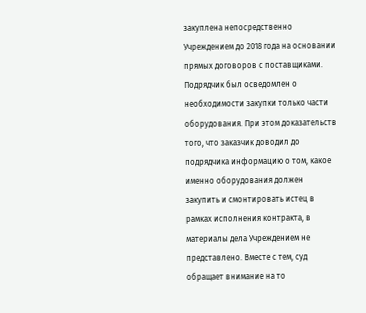закуплена непосредственно Учреждением до 2018 года на основании прямых договоров с поставщиками. Подрядчик был осведомлен о необходимости закупки только части оборудования. При этом доказательств того, что заказчик доводил до подрядчика информацию о том, какое именно оборудования должен закупить и смонтировать истец в рамках исполнения контракта, в материалы дела Учреждением не представлено. Вместе с тем, суд обращает внимание на то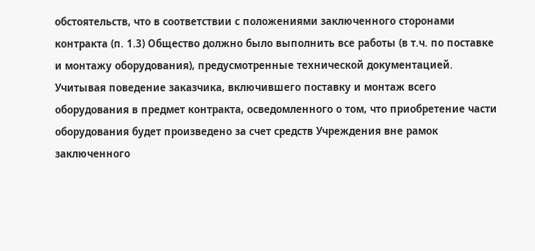обстоятельств, что в соответствии с положениями заключенного сторонами контракта (п. 1.3) Общество должно было выполнить все работы (в т.ч. по поставке и монтажу оборудования), предусмотренные технической документацией. Учитывая поведение заказчика, включившего поставку и монтаж всего оборудования в предмет контракта, осведомленного о том, что приобретение части оборудования будет произведено за счет средств Учреждения вне рамок заключенного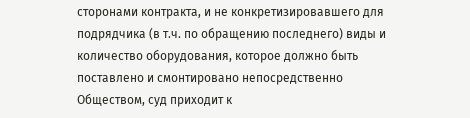сторонами контракта, и не конкретизировавшего для подрядчика (в т.ч. по обращению последнего) виды и количество оборудования, которое должно быть поставлено и смонтировано непосредственно Обществом, суд приходит к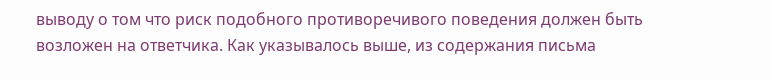выводу о том что риск подобного противоречивого поведения должен быть возложен на ответчика. Как указывалось выше, из содержания письма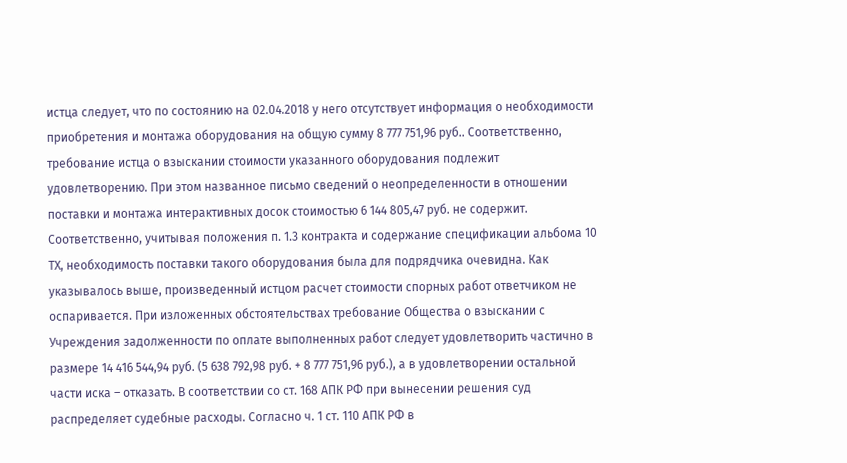истца следует, что по состоянию на 02.04.2018 у него отсутствует информация о необходимости приобретения и монтажа оборудования на общую сумму 8 777 751,96 руб.. Соответственно, требование истца о взыскании стоимости указанного оборудования подлежит удовлетворению. При этом названное письмо сведений о неопределенности в отношении поставки и монтажа интерактивных досок стоимостью 6 144 805,47 руб. не содержит. Соответственно, учитывая положения п. 1.3 контракта и содержание спецификации альбома 10 ТХ, необходимость поставки такого оборудования была для подрядчика очевидна. Как указывалось выше, произведенный истцом расчет стоимости спорных работ ответчиком не оспаривается. При изложенных обстоятельствах требование Общества о взыскании с Учреждения задолженности по оплате выполненных работ следует удовлетворить частично в размере 14 416 544,94 руб. (5 638 792,98 руб. + 8 777 751,96 руб.), а в удовлетворении остальной части иска – отказать. В соответствии со ст. 168 АПК РФ при вынесении решения суд распределяет судебные расходы. Согласно ч. 1 ст. 110 АПК РФ в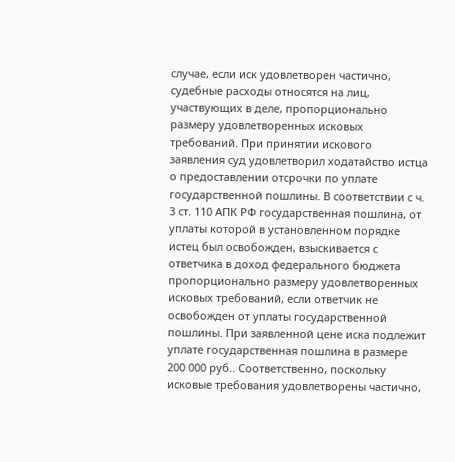случае, если иск удовлетворен частично, судебные расходы относятся на лиц, участвующих в деле, пропорционально размеру удовлетворенных исковых требований. При принятии искового заявления суд удовлетворил ходатайство истца о предоставлении отсрочки по уплате государственной пошлины. В соответствии с ч. 3 ст. 110 АПК РФ государственная пошлина, от уплаты которой в установленном порядке истец был освобожден, взыскивается с ответчика в доход федерального бюджета пропорционально размеру удовлетворенных исковых требований, если ответчик не освобожден от уплаты государственной пошлины. При заявленной цене иска подлежит уплате государственная пошлина в размере 200 000 руб.. Соответственно, поскольку исковые требования удовлетворены частично,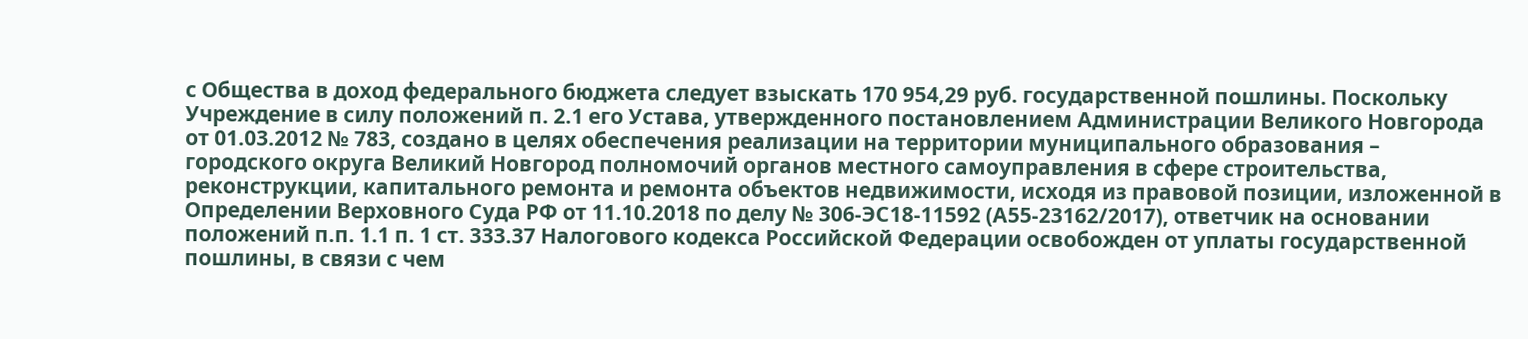с Общества в доход федерального бюджета следует взыскать 170 954,29 руб. государственной пошлины. Поскольку Учреждение в силу положений п. 2.1 его Устава, утвержденного постановлением Администрации Великого Новгорода от 01.03.2012 № 783, создано в целях обеспечения реализации на территории муниципального образования – городского округа Великий Новгород полномочий органов местного самоуправления в сфере строительства, реконструкции, капитального ремонта и ремонта объектов недвижимости, исходя из правовой позиции, изложенной в Определении Верховного Суда РФ от 11.10.2018 по делу № 306-ЭС18-11592 (А55-23162/2017), ответчик на основании положений п.п. 1.1 п. 1 ст. 333.37 Налогового кодекса Российской Федерации освобожден от уплаты государственной пошлины, в связи с чем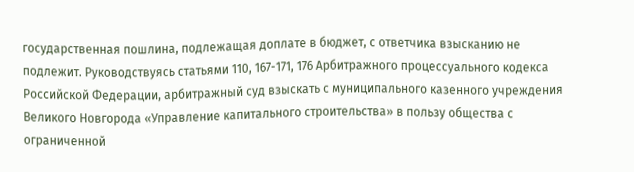государственная пошлина, подлежащая доплате в бюджет, с ответчика взысканию не подлежит. Руководствуясь статьями 110, 167-171, 176 Арбитражного процессуального кодекса Российской Федерации, арбитражный суд взыскать с муниципального казенного учреждения Великого Новгорода «Управление капитального строительства» в пользу общества с ограниченной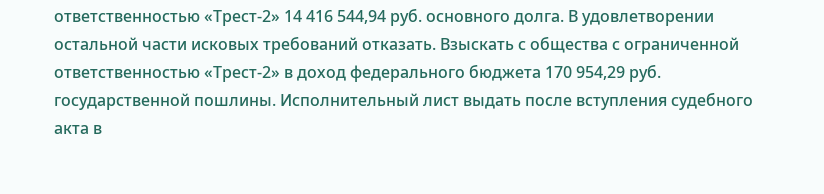ответственностью «Трест-2» 14 416 544,94 руб. основного долга. В удовлетворении остальной части исковых требований отказать. Взыскать с общества с ограниченной ответственностью «Трест-2» в доход федерального бюджета 170 954,29 руб. государственной пошлины. Исполнительный лист выдать после вступления судебного акта в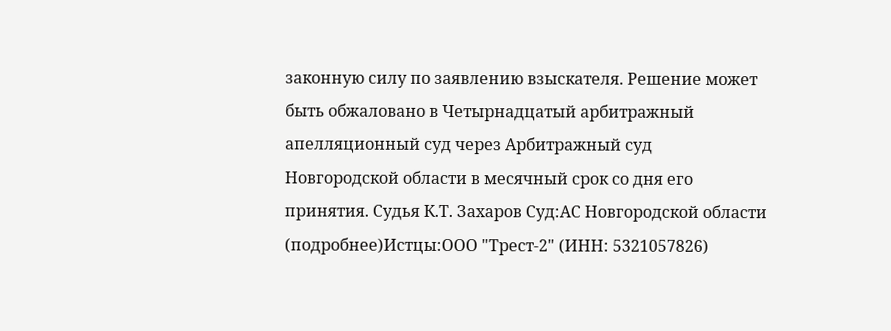законную силу по заявлению взыскателя. Решение может быть обжаловано в Четырнадцатый арбитражный апелляционный суд через Арбитражный суд Новгородской области в месячный срок со дня его принятия. Судья К.Т. Захаров Суд:АС Новгородской области (подробнее)Истцы:ООО "Трест-2" (ИНН: 5321057826)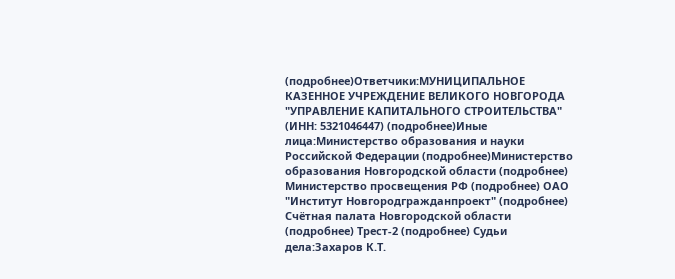(подробнее)Ответчики:МУНИЦИПАЛЬНОЕ КАЗЕННОЕ УЧРЕЖДЕНИЕ ВЕЛИКОГО НОВГОРОДА "УПРАВЛЕНИЕ КАПИТАЛЬНОГО СТРОИТЕЛЬСТВА" (ИНН: 5321046447) (подробнее)Иные лица:Министерство образования и науки Российской Федерации (подробнее)Министерство образования Новгородской области (подробнее) Министерство просвещения РФ (подробнее) ОАО "Институт Новгородгражданпроект" (подробнее) Счётная палата Новгородской области (подробнее) Трест-2 (подробнее) Судьи дела:Захаров К.Т.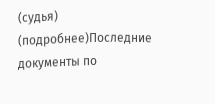(судья) (подробнее)Последние документы по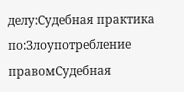делу:Судебная практика по:Злоупотребление правомСудебная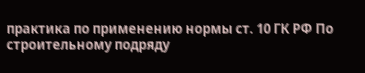практика по применению нормы ст. 10 ГК РФ По строительному подряду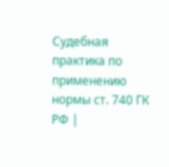Судебная практика по применению нормы ст. 740 ГК РФ |